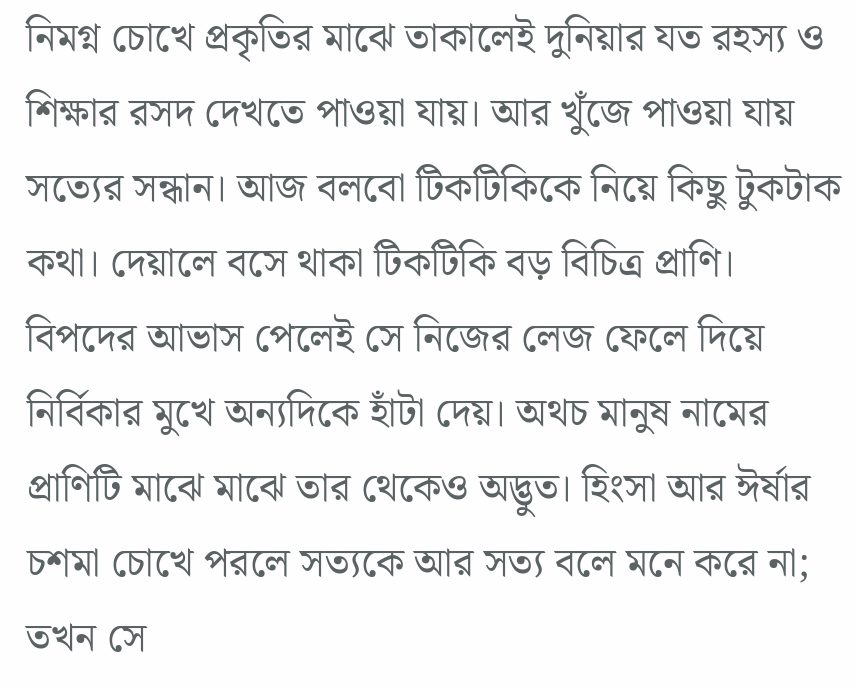নিমগ্ন চোখে প্রকৃতির মাঝে তাকালেই দুনিয়ার যত রহস্য ও শিক্ষার রসদ দেখতে পাওয়া যায়। আর খুঁজে পাওয়া যায় সত্যের সন্ধান। আজ বলবো টিকটিকিকে নিয়ে কিছু টুকটাক কথা। দেয়ালে বসে থাকা টিকটিকি বড় বিচিত্র প্রাণি। বিপদের আভাস পেলেই সে নিজের লেজ ফেলে দিয়ে নির্বিকার মুখে অন্যদিকে হাঁটা দেয়। অথচ মানুষ নামের প্রাণিটি মাঝে মাঝে তার থেকেও অদ্ভুত। হিংসা আর ঈর্ষার চশমা চোখে পরলে সত্যকে আর সত্য বলে মনে করে না; তখন সে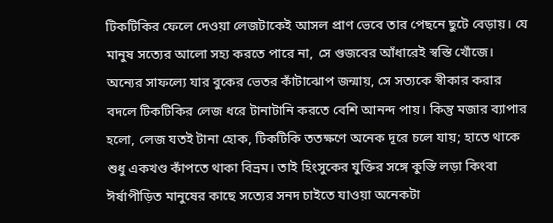টিকটিকির ফেলে দেওয়া লেজটাকেই আসল প্রাণ ভেবে তার পেছনে ছুটে বেড়ায়। যে মানুষ সত্যের আলো সহ্য করতে পারে না, সে গুজবের আঁধারেই স্বস্তি খোঁজে। অন্যের সাফল্যে যার বুকের ভেতর কাঁটাঝোপ জন্মায়, সে সত্যকে স্বীকার করার বদলে টিকটিকির লেজ ধরে টানাটানি করতে বেশি আনন্দ পায়। কিন্তু মজার ব্যাপার হলো, লেজ যতই টানা হোক, টিকটিকি ততক্ষণে অনেক দূরে চলে যায়; হাতে থাকে শুধু একখণ্ড কাঁপতে থাকা বিভ্রম। তাই হিংসুকের যুক্তির সঙ্গে কুস্তি লড়া কিংবা ঈর্ষাপীড়িত মানুষের কাছে সত্যের সনদ চাইতে যাওয়া অনেকটা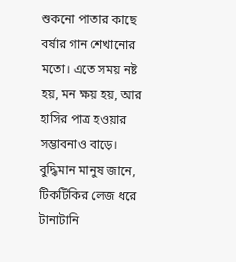শুকনো পাতার কাছে বর্ষার গান শেখানোর মতো। এতে সময় নষ্ট হয়, মন ক্ষয় হয়, আর হাসির পাত্র হওয়ার সম্ভাবনাও বাড়ে। বুদ্ধিমান মানুষ জানে, টিকটিকির লেজ ধরে টানাটানি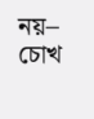নয়– চোখ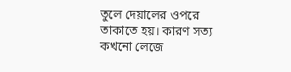তুলে দেয়ালের ওপরে তাকাতে হয়। কারণ সত্য কখনো লেজে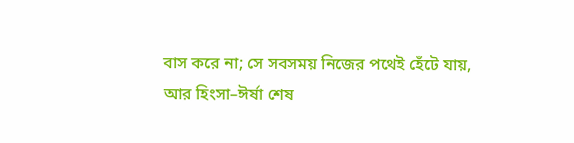বাস করে না; সে সবসময় নিজের পথেই হেঁটে যায়, আর হিংসা–ঈর্ষা শেষ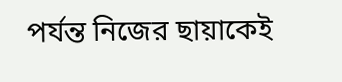পর্যন্ত নিজের ছায়াকেই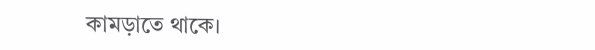কামড়াতে থাকে।